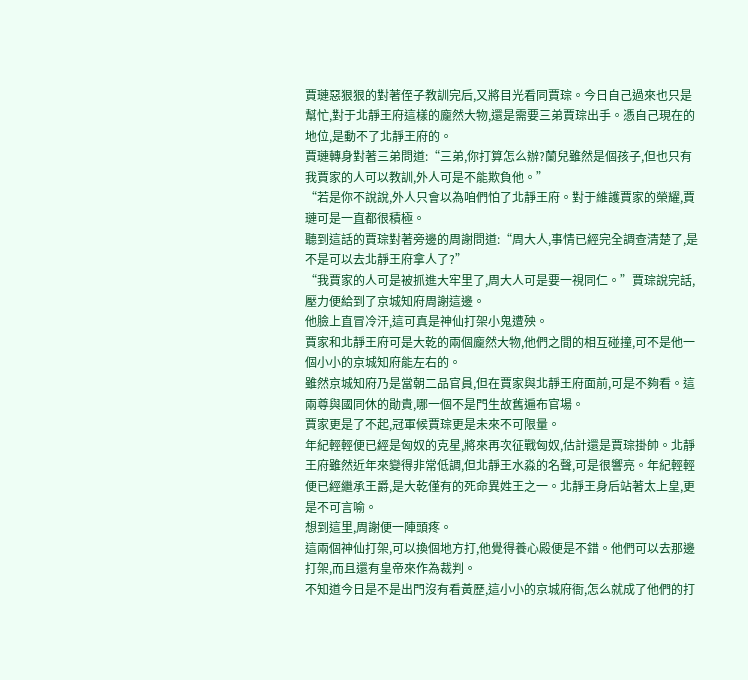賈璉惡狠狠的對著侄子教訓完后,又將目光看同賈琮。今日自己過來也只是幫忙,對于北靜王府這樣的龐然大物,還是需要三弟賈琮出手。憑自己現在的地位,是動不了北靜王府的。
賈璉轉身對著三弟問道:“三弟,你打算怎么辦?蘭兒雖然是個孩子,但也只有我賈家的人可以教訓,外人可是不能欺負他。”
“若是你不說說,外人只會以為咱們怕了北靜王府。對于維護賈家的榮耀,賈璉可是一直都很積極。
聽到這話的賈琮對著旁邊的周謝問道:“周大人,事情已經完全調查清楚了,是不是可以去北靜王府拿人了?”
“我賈家的人可是被抓進大牢里了,周大人可是要一視同仁。”賈琮說完話,壓力便給到了京城知府周謝這邊。
他臉上直冒冷汗,這可真是神仙打架小鬼遭殃。
賈家和北靜王府可是大乾的兩個龐然大物,他們之間的相互碰撞,可不是他一個小小的京城知府能左右的。
雖然京城知府乃是當朝二品官員,但在賈家與北靜王府面前,可是不夠看。這兩尊與國同休的勛貴,哪一個不是門生故舊遍布官場。
賈家更是了不起,冠軍候賈琮更是未來不可限量。
年紀輕輕便已經是匈奴的克星,將來再次征戰匈奴,估計還是賈琮掛帥。北靜王府雖然近年來變得非常低調,但北靜王水淼的名聲,可是很響亮。年紀輕輕便已經繼承王爵,是大乾僅有的死命異姓王之一。北靜王身后站著太上皇,更是不可言喻。
想到這里,周謝便一陣頭疼。
這兩個神仙打架,可以換個地方打,他覺得養心殿便是不錯。他們可以去那邊打架,而且還有皇帝來作為裁判。
不知道今日是不是出門沒有看黃歷,這小小的京城府衙,怎么就成了他們的打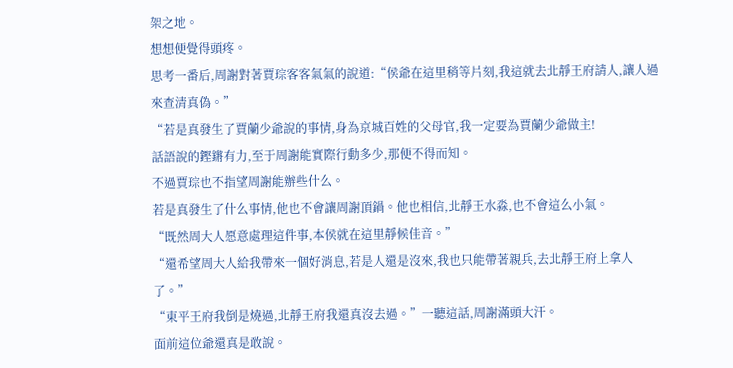架之地。
想想便覺得頭疼。
思考一番后,周謝對著賈琮客客氣氣的說道:“侯爺在這里稍等片刻,我這就去北靜王府請人,讓人過來查清真偽。”
“若是真發生了賈蘭少爺說的事情,身為京城百姓的父母官,我一定要為賈蘭少爺做主!
話語說的鏗鏘有力,至于周謝能實際行動多少,那便不得而知。
不過賈琮也不指望周謝能辦些什么。
若是真發生了什么事情,他也不會讓周謝頂鍋。他也相信,北靜王水淼,也不會這么小氣。
“既然周大人愿意處理這件事,本侯就在這里靜候佳音。”
“還希望周大人給我帶來一個好消息,若是人還是沒來,我也只能帶著親兵,去北靜王府上拿人了。”
“東平王府我倒是燒過,北靜王府我還真沒去過。”一聽這話,周謝滿頭大汗。
面前這位爺還真是敢說。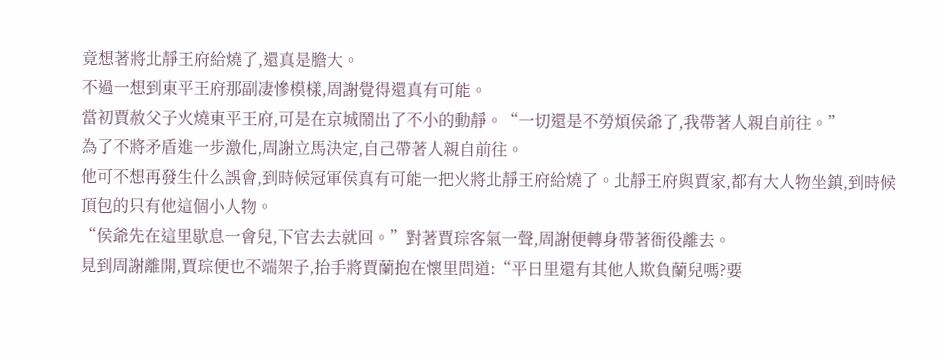竟想著將北靜王府給燒了,還真是膽大。
不過一想到東平王府那副凄慘模樣,周謝覺得還真有可能。
當初賈赦父子火燒東平王府,可是在京城鬧出了不小的動靜。“一切還是不勞煩侯爺了,我帶著人親自前往。”
為了不將矛盾進一步激化,周謝立馬決定,自己帶著人親自前往。
他可不想再發生什么誤會,到時候冠軍侯真有可能一把火將北靜王府給燒了。北靜王府與賈家,都有大人物坐鎮,到時候頂包的只有他這個小人物。
“侯爺先在這里歇息一會兒,下官去去就回。”對著賈琮客氣一聲,周謝便轉身帶著衙役離去。
見到周謝離開,賈琮便也不端架子,抬手將賈蘭抱在懷里問道:“平日里還有其他人欺負蘭兒嗎?要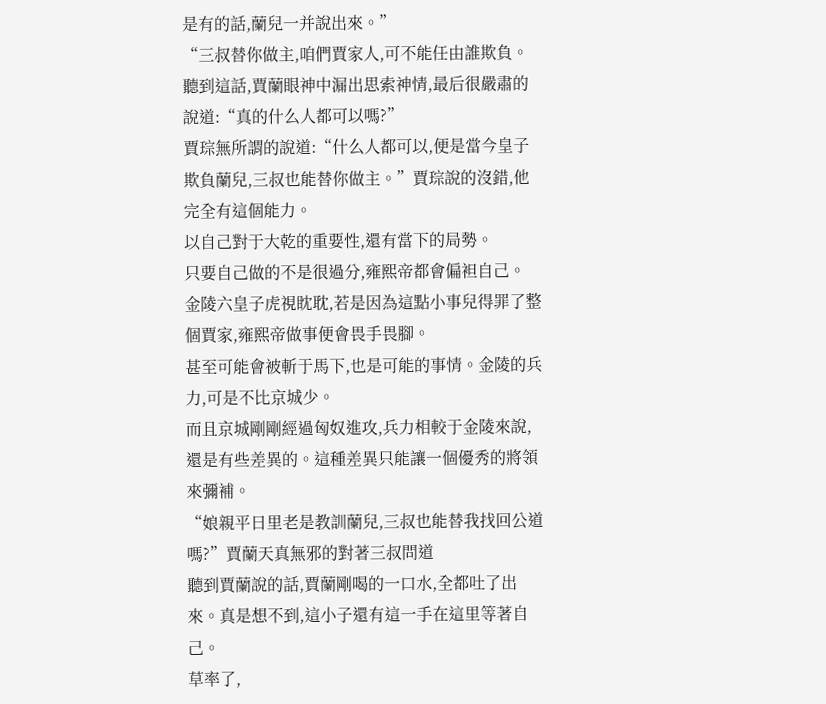是有的話,蘭兒一并說出來。”
“三叔替你做主,咱們賈家人,可不能任由誰欺負。
聽到這話,賈蘭眼神中漏出思索神情,最后很嚴肅的說道:“真的什么人都可以嗎?”
賈琮無所謂的說道:“什么人都可以,便是當今皇子欺負蘭兒,三叔也能替你做主。”賈琮說的沒錯,他完全有這個能力。
以自己對于大乾的重要性,還有當下的局勢。
只要自己做的不是很過分,雍熙帝都會偏袒自己。
金陵六皇子虎視眈耽,若是因為這點小事兒得罪了整個賈家,雍熙帝做事便會畏手畏腳。
甚至可能會被斬于馬下,也是可能的事情。金陵的兵力,可是不比京城少。
而且京城剛剛經過匈奴進攻,兵力相較于金陵來說,還是有些差異的。這種差異只能讓一個優秀的將領來彌補。
“娘親平日里老是教訓蘭兒,三叔也能替我找回公道嗎?”賈蘭天真無邪的對著三叔問道
聽到賈蘭說的話,賈蘭剛喝的一口水,全都吐了出來。真是想不到,這小子還有這一手在這里等著自己。
草率了,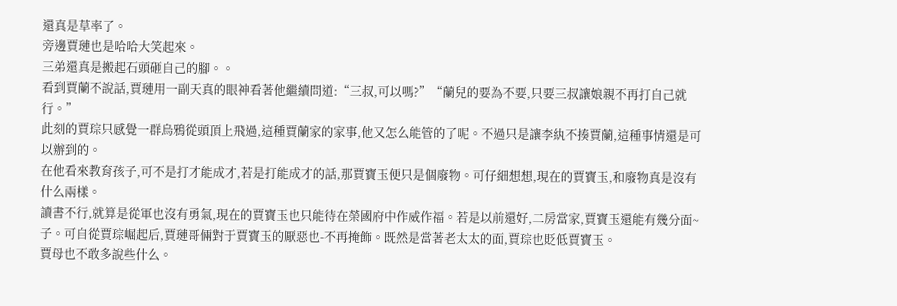還真是草率了。
旁邊賈璉也是哈哈大笑起來。
三弟還真是搬起石頭砸自己的腳。。
看到賈蘭不說話,賈璉用一副天真的眼神看著他繼續問道:“三叔,可以嗎?”“蘭兒的要為不要,只要三叔讓娘親不再打自己就行。”
此刻的賈琮只感覺一群烏鴉從頭頂上飛過,這種賈蘭家的家事,他又怎么能管的了呢。不過只是讓李紈不揍賈蘭,這種事情還是可以辦到的。
在他看來教育孩子,可不是打才能成才,若是打能成才的話,那賈寶玉便只是個廢物。可仔細想想,現在的賈寶玉,和廢物真是沒有什么兩樣。
讀書不行,就算是從軍也沒有勇氣,現在的賈寶玉也只能待在榮國府中作威作福。若是以前還好,二房當家,賈寶玉還能有幾分面~子。可自從賈琮崛起后,賈璉哥倆對于賈寶玉的厭惡也-不再掩飾。既然是當著老太太的面,賈琮也貶低賈寶玉。
賈母也不敢多說些什么。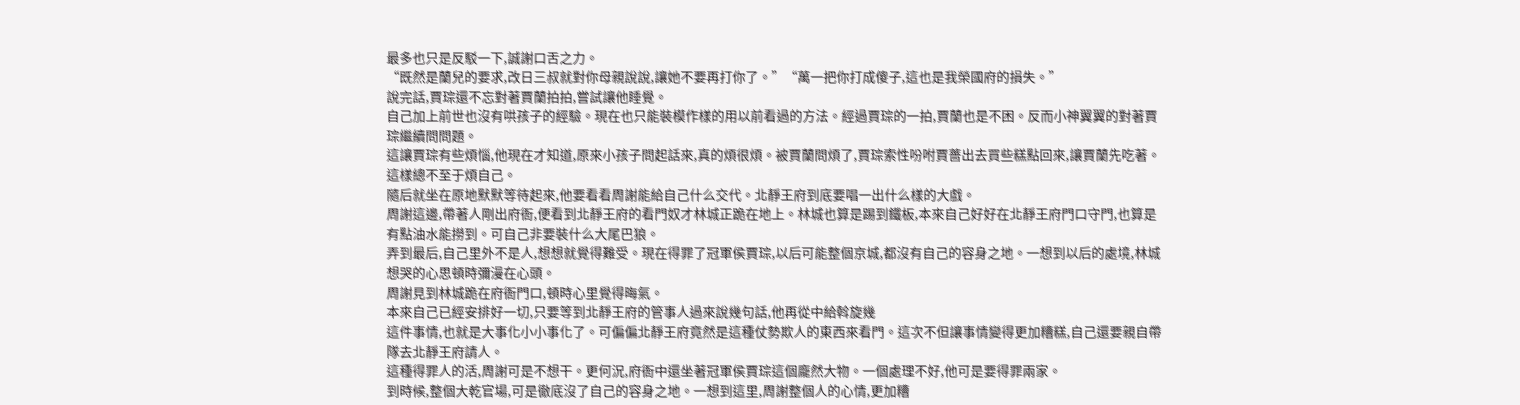最多也只是反駁一下,誠謝口舌之力。
“既然是蘭兒的要求,改日三叔就對你母親說說,讓她不要再打你了。”“萬一把你打成傻子,這也是我榮國府的損失。”
說完話,賈琮還不忘對著賈蘭拍拍,嘗試讓他睡覺。
自己加上前世也沒有哄孩子的經驗。現在也只能裝模作樣的用以前看過的方法。經過賈琮的一拍,賈蘭也是不困。反而小神翼翼的對著賈琮繼續問問題。
這讓賈琮有些煩惱,他現在才知道,原來小孩子問起話來,真的煩很煩。被賈蘭問煩了,賈琮索性吩咐賈薔出去買些糕點回來,讓賈蘭先吃著。這樣總不至于煩自己。
隨后就坐在原地默默等待起來,他要看看周謝能給自己什么交代。北靜王府到底要唱一出什么樣的大戲。
周謝這邊,帶著人剛出府衙,便看到北靜王府的看門奴才林城正跪在地上。林城也算是踢到鐵板,本來自己好好在北靜王府門口守門,也算是有點油水能撈到。可自己非要裝什么大尾巴狼。
弄到最后,自己里外不是人,想想就覺得難受。現在得罪了冠軍侯賈琮,以后可能整個京城,都沒有自己的容身之地。一想到以后的處境,林城想哭的心思頓時彌漫在心頭。
周謝見到林城跪在府衙門口,頓時心里覺得晦氣。
本來自己已經安排好一切,只要等到北靜王府的管事人過來說幾句話,他再從中給斡旋幾
這件事情,也就是大事化小小事化了。可偏偏北靜王府竟然是這種仗勢欺人的東西來看門。這次不但讓事情變得更加糟糕,自己還要親自帶隊去北靜王府請人。
這種得罪人的活,周謝可是不想干。更何況,府衙中還坐著冠軍侯賈琮這個龐然大物。一個處理不好,他可是要得罪兩家。
到時候,整個大乾官場,可是徹底沒了自己的容身之地。一想到這里,周謝整個人的心情,更加糟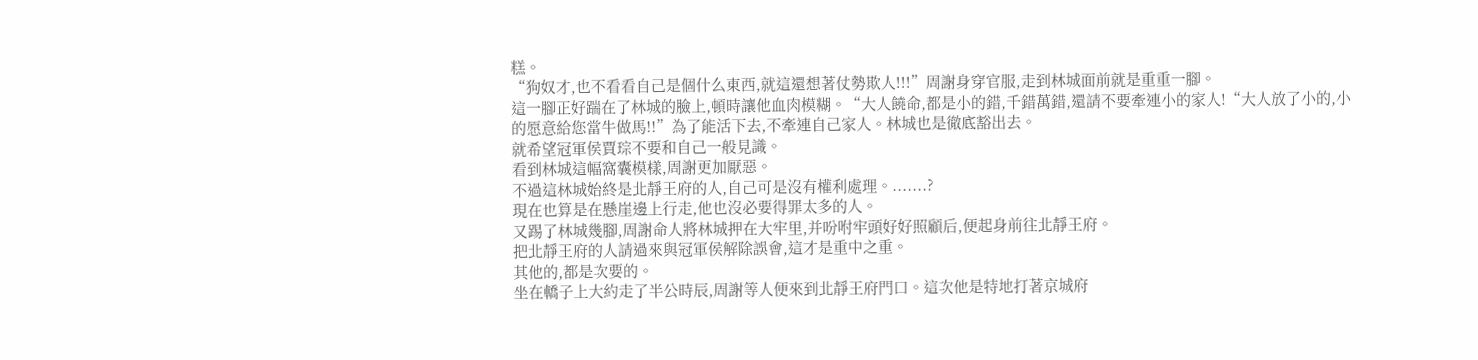糕。
“狗奴才,也不看看自己是個什么東西,就這還想著仗勢欺人!!!”周謝身穿官服,走到林城面前就是重重一腳。
這一腳正好踹在了林城的臉上,頓時讓他血肉模糊。“大人饒命,都是小的錯,千錯萬錯,還請不要牽連小的家人!“大人放了小的,小的愿意給您當牛做馬!!”為了能活下去,不牽連自己家人。林城也是徹底豁出去。
就希望冠軍侯賈琮不要和自己一般見識。
看到林城這幅窩囊模樣,周謝更加厭惡。
不過這林城始終是北靜王府的人,自己可是沒有權利處理。.......?
現在也算是在懸崖邊上行走,他也沒必要得罪太多的人。
又踢了林城幾腳,周謝命人將林城押在大牢里,并吩咐牢頭好好照顧后,便起身前往北靜王府。
把北靜王府的人請過來與冠軍侯解除誤會,這才是重中之重。
其他的,都是次要的。
坐在轎子上大約走了半公時辰,周謝等人便來到北靜王府門口。這次他是特地打著京城府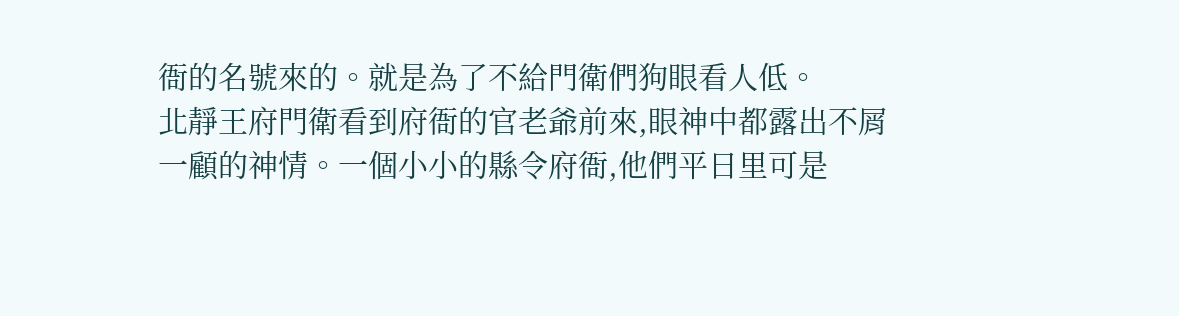衙的名號來的。就是為了不給門衛們狗眼看人低。
北靜王府門衛看到府衙的官老爺前來,眼神中都露出不屑一顧的神情。一個小小的縣令府衙,他們平日里可是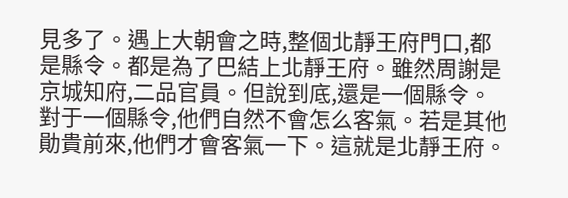見多了。遇上大朝會之時,整個北靜王府門口,都是縣令。都是為了巴結上北靜王府。雖然周謝是京城知府,二品官員。但說到底,還是一個縣令。
對于一個縣令,他們自然不會怎么客氣。若是其他勛貴前來,他們才會客氣一下。這就是北靜王府。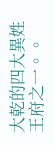大乾的四大異姓王府之一。。